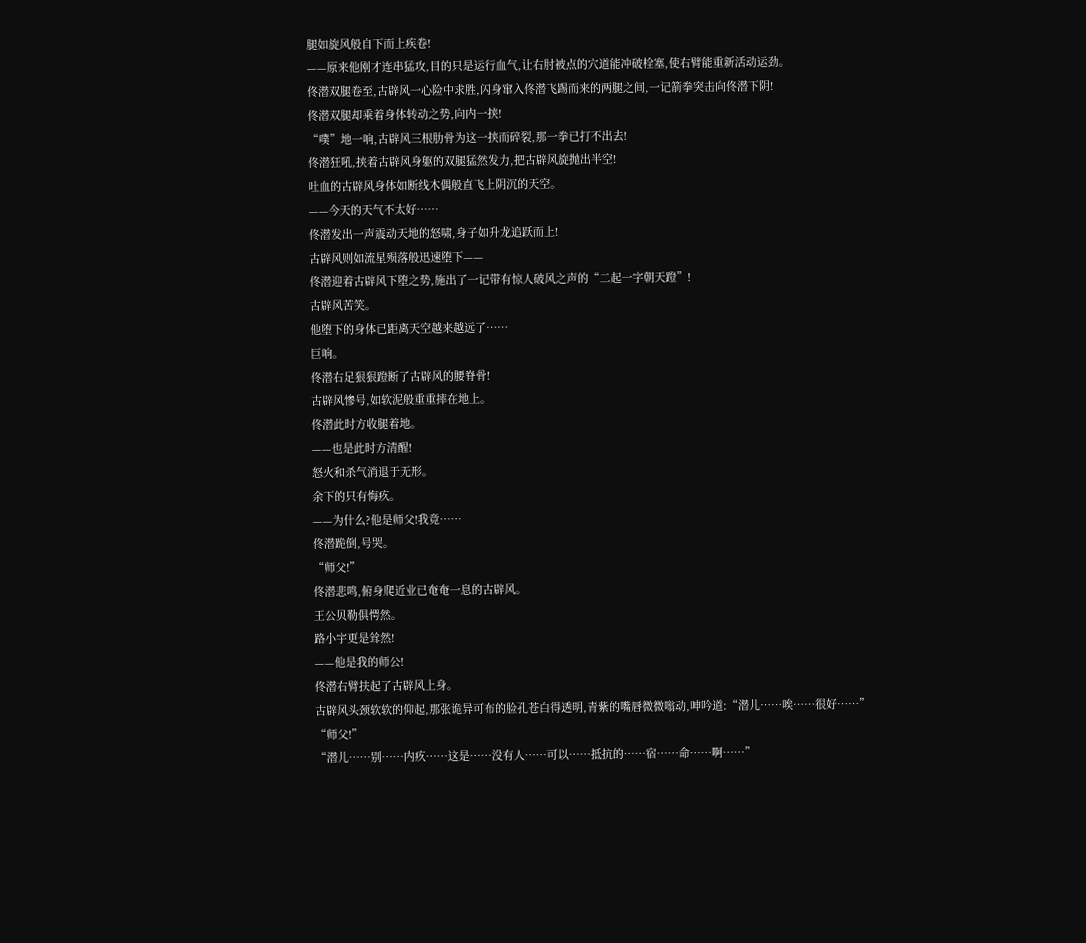腿如旋风般自下而上疾卷!
——原来他刚才连串猛攻,目的只是运行血气,让右肘被点的穴道能冲破栓塞,使右臂能重新活动运劲。
佟潜双腿卷至,古辟风一心险中求胜,闪身窜入佟潜飞踢而来的两腿之间,一记箭拳突击向佟潜下阴!
佟潜双腿却乘着身体转动之势,向内一挟!
“噗”地一响,古辟风三根肋骨为这一挟而碎裂,那一拳已打不出去!
佟潜狂吼,挟着古辟风身躯的双腿猛然发力,把古辟风旋抛出半空!
吐血的古辟风身体如断线木偶般直飞上阴沉的天空。
——今天的天气不太好……
佟潜发出一声震动天地的怒啸,身子如升龙追跃而上!
古辟风则如流星殒落般迅速堕下——
佟潜迎着古辟风下堕之势,施出了一记带有惊人破风之声的“二起一字朝天蹬”!
古辟风苦笑。
他堕下的身体已距离天空越来越远了……
巨响。
佟潜右足狠狠蹬断了古辟风的腰脊骨!
古辟风惨号,如软泥般重重摔在地上。
佟潜此时方收腿着地。
——也是此时方清醒!
怒火和杀气消退于无形。
余下的只有悔疚。
——为什么?他是师父!我竟……
佟潜跪倒,号哭。
“师父!”
佟潜悲鸣,俯身爬近业已奄奄一息的古辟风。
王公贝勒俱愕然。
路小宇更是耸然!
——他是我的师公!
佟潜右臂扶起了古辟风上身。
古辟风头颈软软的仰起,那张诡异可布的脸孔苍白得透明,青紫的嘴唇微微嗡动,呻吟道:“潜儿……唉……很好……”
“师父!”
“潜儿……别……内疚……这是……没有人……可以……抵抗的……宿……命……啊……”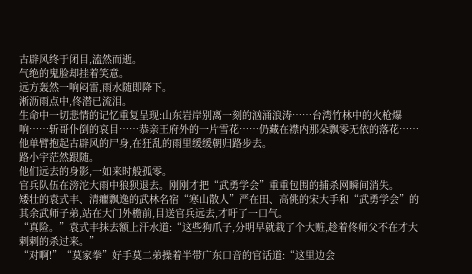古辟风终于闭目,溘然而逝。
气绝的鬼脸却挂着笑意。
远方轰然一响闷雷,雨水随即降下。
淅沥雨点中,佟潜已流泪。
生命中一切悲情的记忆重复呈现:山东岩岸别离一刻的汹涌浪涛……台湾竹林中的火枪爆响……斩哥仆倒的哀目……恭亲王府外的一片雪花……仍藏在襟内那朵飘零无依的落花……
他单臂抱起古辟风的尸身,在狂乱的雨里缓缓朝归路步去。
路小宇茫然跟随。
他们远去的身影,一如来时般孤零。
官兵队伍在滂沱大雨中狼狈退去。刚刚才把“武勇学会”重重包围的捕杀网瞬间消失。
矮壮的袁式丰、清癯飘逸的武林名宿“寒山散人”严在田、高佻的宋大手和“武勇学会”的其余武师子弟,站在大门外檐前,目送官兵远去,才吁了一口气。
“真险。”袁式丰抹去额上汗水道:“这些狗爪子,分明早就栽了个大赃,趁着佟师父不在才大剌剌的杀过来。”
“对啊!”“莫家拳”好手莫二弟操着半带广东口音的官话道:“这里边会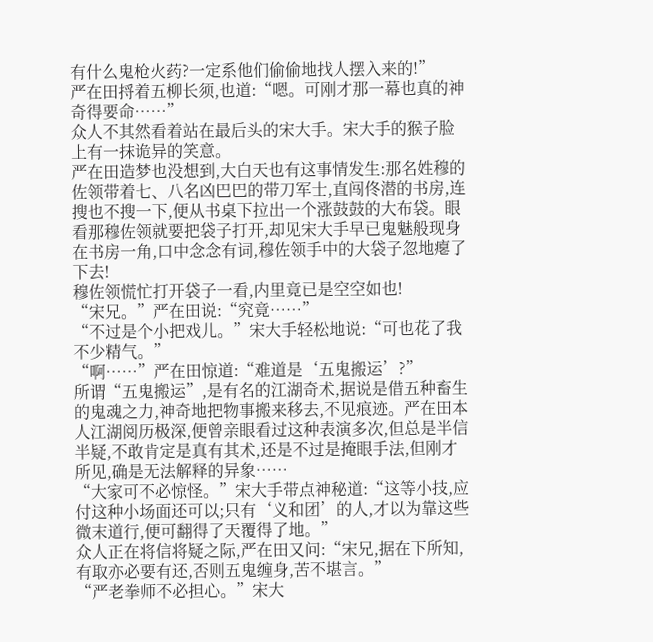有什么鬼枪火药?一定系他们偷偷地找人摆入来的!”
严在田捋着五柳长须,也道:“嗯。可刚才那一幕也真的神奇得要命……”
众人不其然看着站在最后头的宋大手。宋大手的猴子脸上有一抹诡异的笑意。
严在田造梦也没想到,大白天也有这事情发生:那名姓穆的佐领带着七、八名凶巴巴的带刀军士,直闯佟潜的书房,连搜也不搜一下,便从书桌下拉出一个涨鼓鼓的大布袋。眼看那穆佐领就要把袋子打开,却见宋大手早已鬼魅般现身在书房一角,口中念念有词,穆佐领手中的大袋子忽地瘪了下去!
穆佐领慌忙打开袋子一看,内里竟已是空空如也!
“宋兄。”严在田说:“究竟……”
“不过是个小把戏儿。”宋大手轻松地说:“可也花了我不少精气。”
“啊……”严在田惊道:“难道是‘五鬼搬运’?”
所谓“五鬼搬运”,是有名的江湖奇术,据说是借五种畜生的鬼魂之力,神奇地把物事搬来移去,不见痕迹。严在田本人江湖阅历极深,便曾亲眼看过这种表演多次,但总是半信半疑,不敢肯定是真有其术,还是不过是掩眼手法,但刚才所见,确是无法解释的异象……
“大家可不必惊怪。”宋大手带点神秘道:“这等小技,应付这种小场面还可以;只有‘义和团’的人,才以为靠这些微末道行,便可翻得了天覆得了地。”
众人正在将信将疑之际,严在田又问:“宋兄,据在下所知,有取亦必要有还,否则五鬼缠身,苦不堪言。”
“严老拳师不必担心。”宋大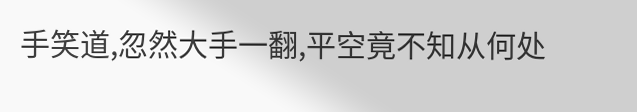手笑道,忽然大手一翻,平空竟不知从何处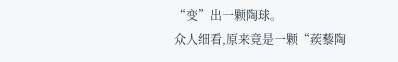“变”出一颗陶球。
众人细看,原来竟是一颗“蒺藜陶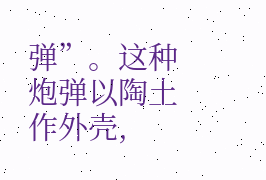弹”。这种炮弹以陶土作外壳,